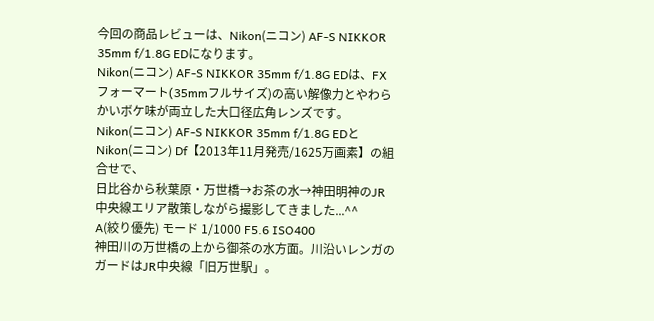今回の商品レビューは、Nikon(ニコン) AF-S NIKKOR 35mm f/1.8G EDになります。
Nikon(ニコン) AF-S NIKKOR 35mm f/1.8G EDは、FXフォーマート(35mmフルサイズ)の高い解像力とやわらかいボケ味が両立した大口径広角レンズです。
Nikon(ニコン) AF-S NIKKOR 35mm f/1.8G EDとNikon(ニコン) Df【2013年11月発売/1625万画素】の組合せで、
日比谷から秋葉原・万世橋→お茶の水→神田明神のJR中央線エリア散策しながら撮影してきました...^^
A(絞り優先) モード 1/1000 F5.6 ISO400
神田川の万世橋の上から御茶の水方面。川沿いレンガのガードはJR中央線「旧万世駅」。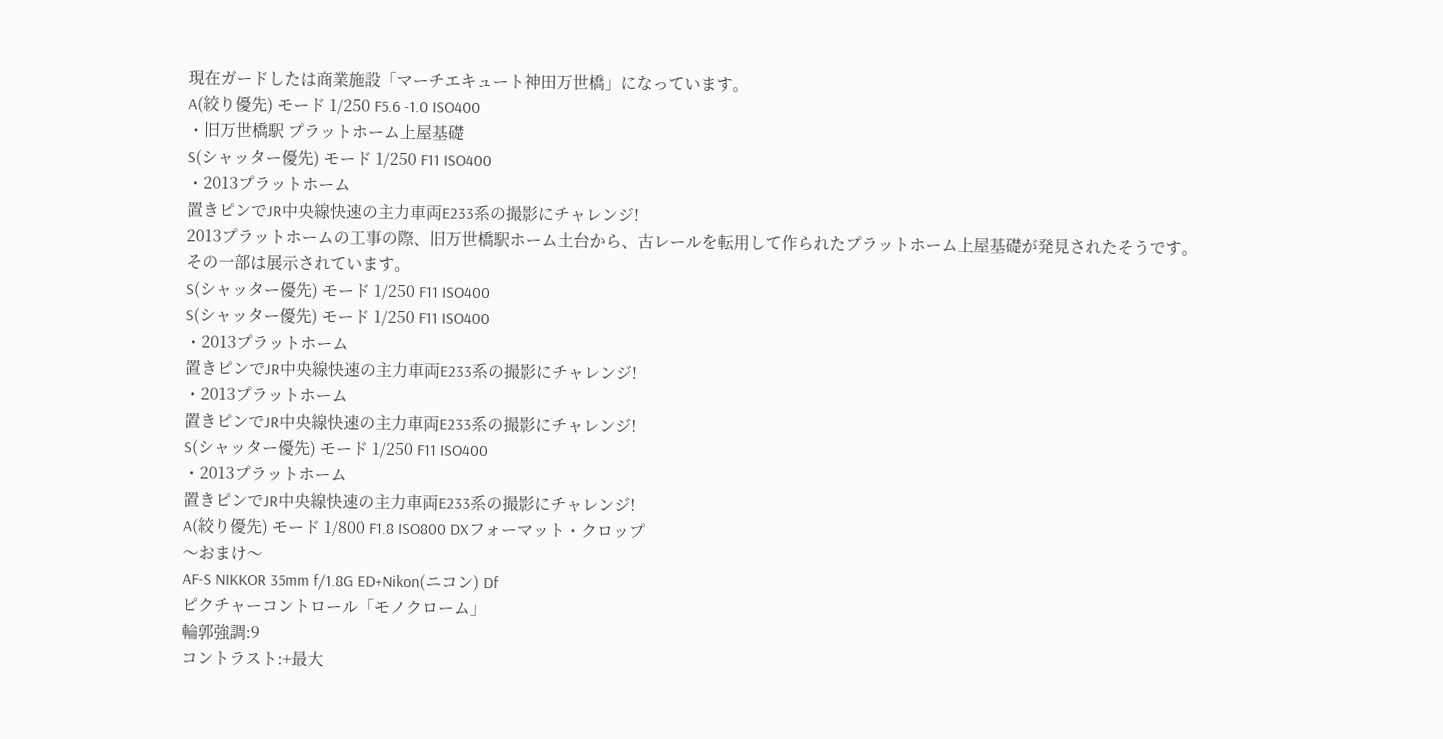現在ガードしたは商業施設「マーチエキュート神田万世橋」になっています。
A(絞り優先) モード 1/250 F5.6 -1.0 ISO400
・旧万世橋駅 プラットホーム上屋基礎
S(シャッター優先) モード 1/250 F11 ISO400
・2013プラットホーム
置きピンでJR中央線快速の主力車両E233系の撮影にチャレンジ!
2013プラットホームの工事の際、旧万世橋駅ホーム土台から、古レールを転用して作られたプラットホーム上屋基礎が発見されたそうです。
その一部は展示されています。
S(シャッター優先) モード 1/250 F11 ISO400
S(シャッター優先) モード 1/250 F11 ISO400
・2013プラットホーム
置きピンでJR中央線快速の主力車両E233系の撮影にチャレンジ!
・2013プラットホーム
置きピンでJR中央線快速の主力車両E233系の撮影にチャレンジ!
S(シャッター優先) モード 1/250 F11 ISO400
・2013プラットホーム
置きピンでJR中央線快速の主力車両E233系の撮影にチャレンジ!
A(絞り優先) モード 1/800 F1.8 ISO800 DXフォーマット・クロップ
〜おまけ〜
AF-S NIKKOR 35mm f/1.8G ED+Nikon(ニコン) Df
ピクチャーコントロール「モノクローム」
輪郭強調:9
コントラスト:+最大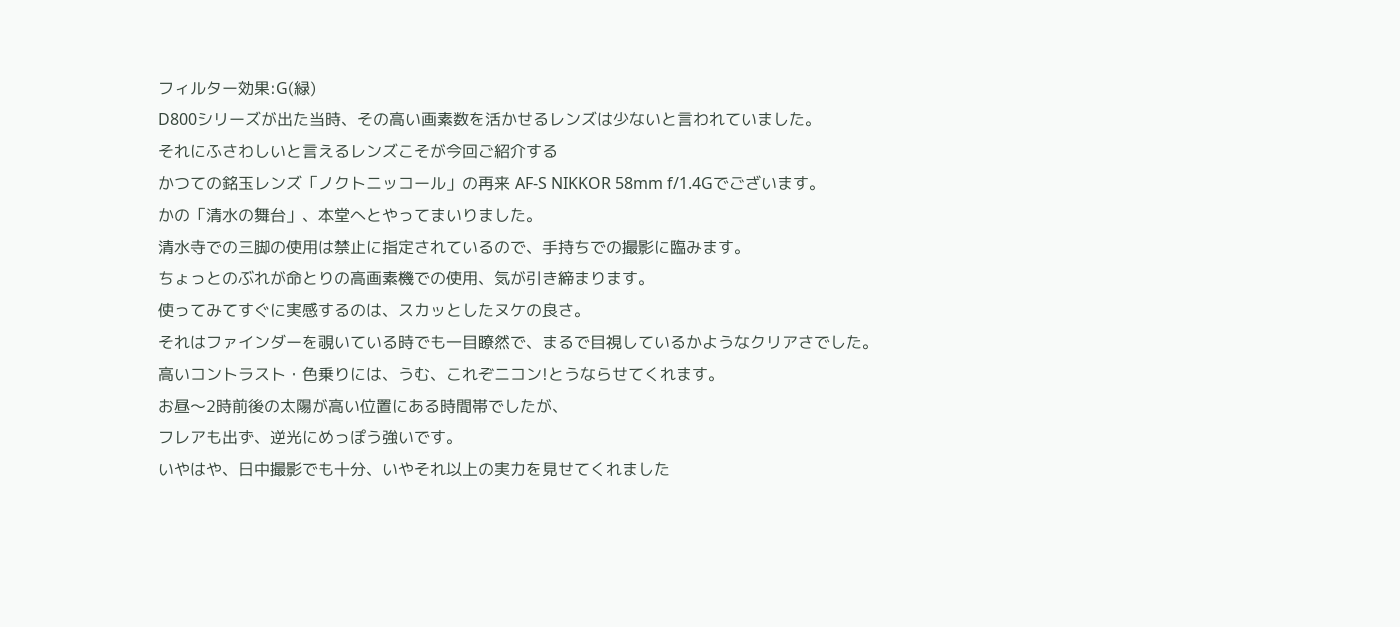フィルター効果:G(緑)
D800シリーズが出た当時、その高い画素数を活かせるレンズは少ないと言われていました。
それにふさわしいと言えるレンズこそが今回ご紹介する
かつての銘玉レンズ「ノクトニッコール」の再来 AF-S NIKKOR 58mm f/1.4Gでございます。
かの「清水の舞台」、本堂へとやってまいりました。
清水寺での三脚の使用は禁止に指定されているので、手持ちでの撮影に臨みます。
ちょっとのぶれが命とりの高画素機での使用、気が引き締まります。
使ってみてすぐに実感するのは、スカッとしたヌケの良さ。
それはファインダーを覗いている時でも一目瞭然で、まるで目視しているかようなクリアさでした。
高いコントラスト・色乗りには、うむ、これぞニコン!とうならせてくれます。
お昼〜2時前後の太陽が高い位置にある時間帯でしたが、
フレアも出ず、逆光にめっぽう強いです。
いやはや、日中撮影でも十分、いやそれ以上の実力を見せてくれました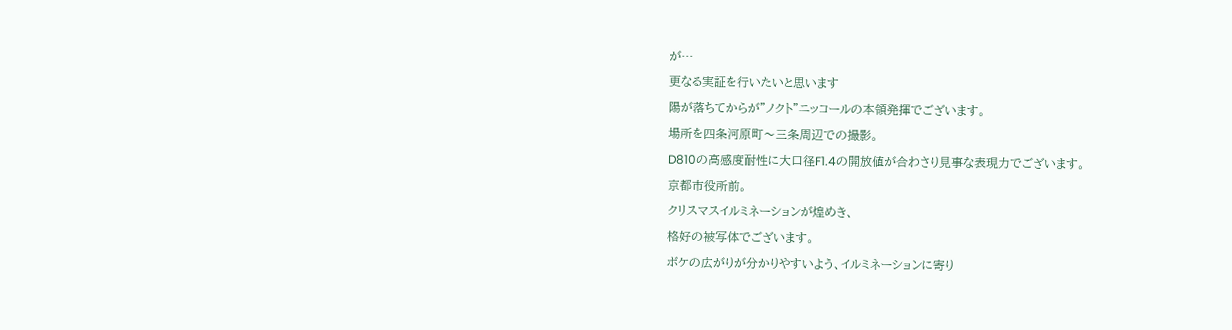が…
更なる実証を行いたいと思います
陽が落ちてからが”ノクト”ニッコールの本領発揮でございます。
場所を四条河原町〜三条周辺での撮影。
D810の高感度耐性に大口径F1.4の開放値が合わさり見事な表現力でございます。
京都市役所前。
クリスマスイルミネーションが煌めき、
格好の被写体でございます。
ボケの広がりが分かりやすいよう、イルミネーションに寄り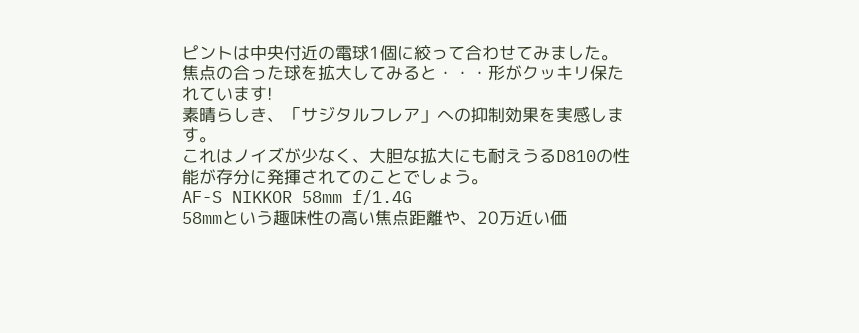ピントは中央付近の電球1個に絞って合わせてみました。
焦点の合った球を拡大してみると・・・形がクッキリ保たれています!
素晴らしき、「サジタルフレア」への抑制効果を実感します。
これはノイズが少なく、大胆な拡大にも耐えうるD810の性能が存分に発揮されてのことでしょう。
AF-S NIKKOR 58mm f/1.4G
58mmという趣味性の高い焦点距離や、20万近い価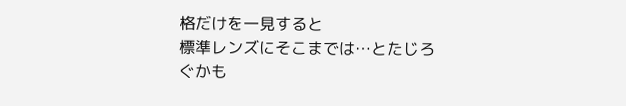格だけを一見すると
標準レンズにそこまでは…とたじろぐかも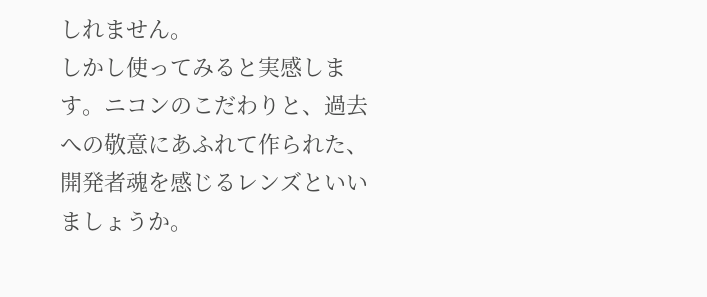しれません。
しかし使ってみると実感します。ニコンのこだわりと、過去への敬意にあふれて作られた、
開発者魂を感じるレンズといいましょうか。